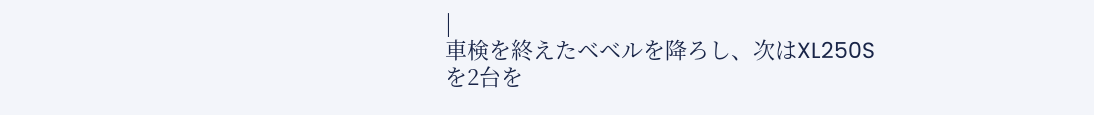|
車検を終えたベベルを降ろし、次はXL250Sを2台を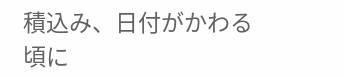積込み、日付がかわる頃に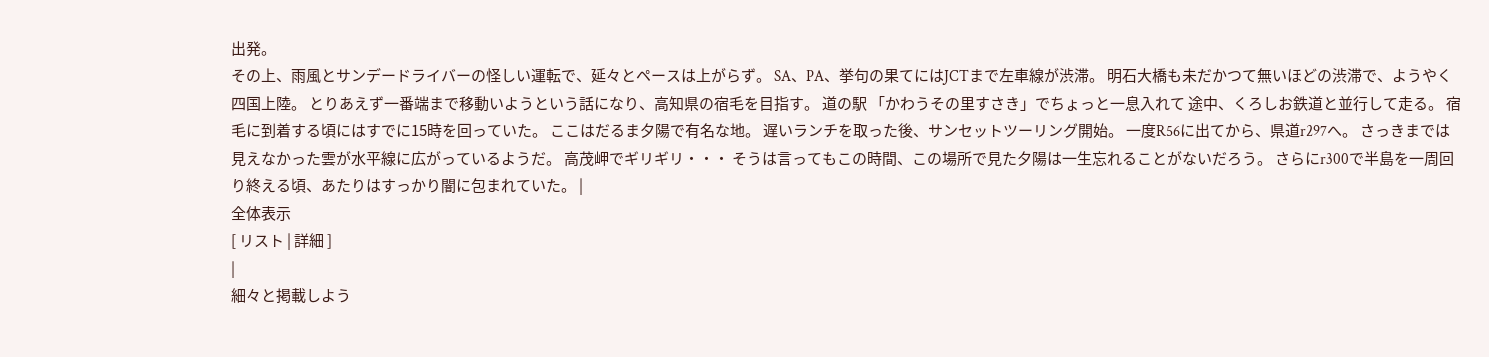出発。
その上、雨風とサンデードライバーの怪しい運転で、延々とペースは上がらず。 SA、PA、挙句の果てにはJCTまで左車線が渋滞。 明石大橋も未だかつて無いほどの渋滞で、ようやく四国上陸。 とりあえず一番端まで移動いようという話になり、高知県の宿毛を目指す。 道の駅 「かわうその里すさき」でちょっと一息入れて 途中、くろしお鉄道と並行して走る。 宿毛に到着する頃にはすでに15時を回っていた。 ここはだるま夕陽で有名な地。 遅いランチを取った後、サンセットツーリング開始。 一度R56に出てから、県道r297へ。 さっきまでは見えなかった雲が水平線に広がっているようだ。 高茂岬でギリギリ・・・ そうは言ってもこの時間、この場所で見た夕陽は一生忘れることがないだろう。 さらにr300で半島を一周回り終える頃、あたりはすっかり闇に包まれていた。 |
全体表示
[ リスト | 詳細 ]
|
細々と掲載しよう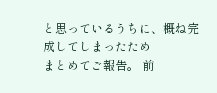と思っているうちに、概ね完成してしまったため
まとめてご報告。 前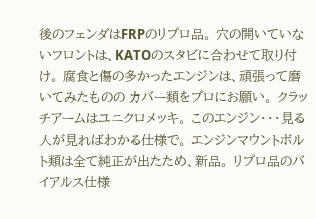後のフェンダはFRPのリプロ品。 穴の開いていないフロントは、KATOのスタビに合わせて取り付け。 腐食と傷の多かったエンジンは、頑張って磨いてみたものの カバー類をプロにお願い。 クラッチアームはユニクロメッキ。 このエンジン・・・見る人が見ればわかる仕様で。 エンジンマウントボルト類は全て純正が出たため、新品。 リプロ品のバイアルス仕様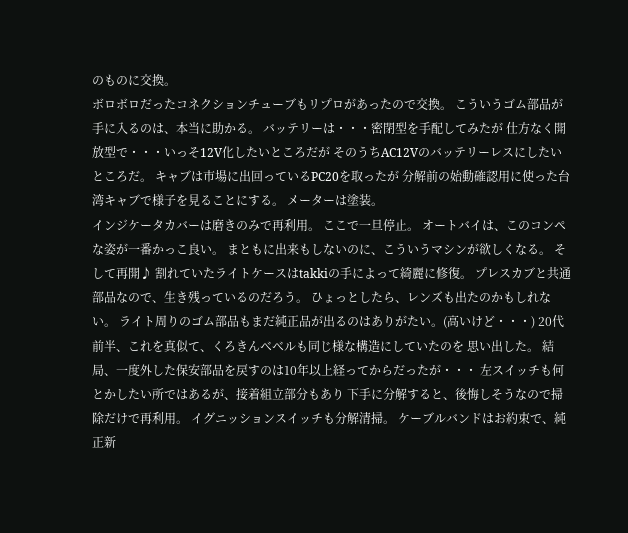のものに交換。
ボロボロだったコネクションチューブもリプロがあったので交換。 こういうゴム部品が手に入るのは、本当に助かる。 バッテリーは・・・密閉型を手配してみたが 仕方なく開放型で・・・いっそ12V化したいところだが そのうちAC12Vのバッテリーレスにしたいところだ。 キャブは市場に出回っているPC20を取ったが 分解前の始動確認用に使った台湾キャブで様子を見ることにする。 メーターは塗装。
インジケータカバーは磨きのみで再利用。 ここで一旦停止。 オートバイは、このコンペな姿が一番かっこ良い。 まともに出来もしないのに、こういうマシンが欲しくなる。 そして再開♪ 割れていたライトケースはtakkiの手によって綺麗に修復。 プレスカブと共通部品なので、生き残っているのだろう。 ひょっとしたら、レンズも出たのかもしれない。 ライト周りのゴム部品もまだ純正品が出るのはありがたい。(高いけど・・・) 20代前半、これを真似て、くろきんベベルも同じ様な構造にしていたのを 思い出した。 結局、一度外した保安部品を戻すのは10年以上経ってからだったが・・・ 左スイッチも何とかしたい所ではあるが、接着組立部分もあり 下手に分解すると、後悔しそうなので掃除だけで再利用。 イグニッションスイッチも分解清掃。 ケーブルバンドはお約束で、純正新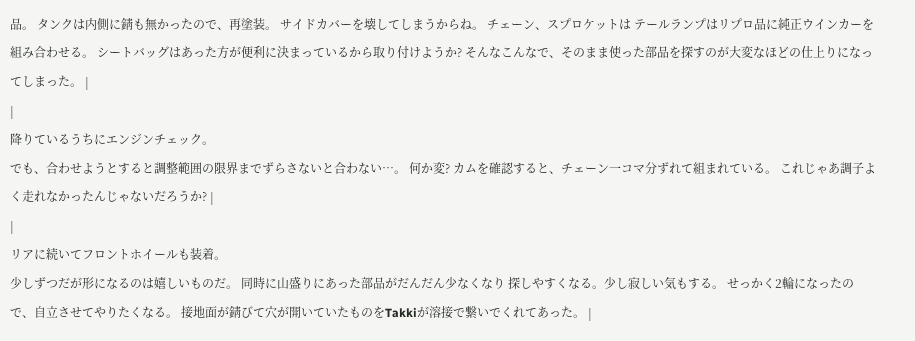品。 タンクは内側に錆も無かったので、再塗装。 サイドカバーを壊してしまうからね。 チェーン、スプロケットは テールランプはリプロ品に純正ウインカーを組み合わせる。 シートバッグはあった方が便利に決まっているから取り付けようか? そんなこんなで、そのまま使った部品を探すのが大変なほどの仕上りになってしまった。 |
|
降りているうちにエンジンチェック。
でも、合わせようとすると調整範囲の限界までずらさないと合わない…。 何か変? カムを確認すると、チェーン一コマ分ずれて組まれている。 これじゃあ調子よく走れなかったんじゃないだろうか? |
|
リアに続いてフロントホイールも装着。
少しずつだが形になるのは嬉しいものだ。 同時に山盛りにあった部品がだんだん少なくなり 探しやすくなる。少し寂しい気もする。 せっかく2輪になったので、自立させてやりたくなる。 接地面が錆びて穴が開いていたものをTakkiが溶接で繋いでくれてあった。 |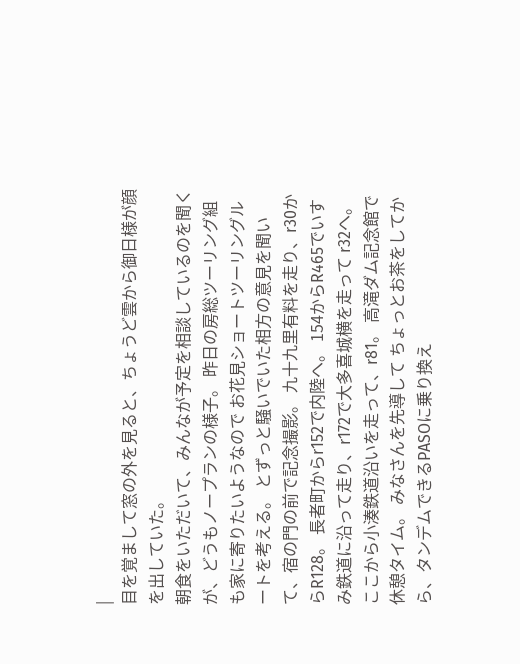|
目を覚まして窓の外を見ると、ちょうど雲から御日様が顔を出していた。
朝食をいただいて、みんなが予定を相談しているのを聞くが、どうもノープランの様子。 昨日の房総ツーリング組も家に寄りたいようなので お花見ショートツーリングルートを考える。 とずっと騒いでいた相方の意見を聞いて、宿の門の前で記念撮影。 九十九里有料を走り、r30からR128。 長者町からr152で内陸へ。 154からR465でいすみ鉄道に沿って走り、r172で大多喜城横を走って r32へ。ここから小湊鉄道沿いを走って、r81。 高滝ダム記念館で休憩タイム。 みなさんを先導して ちょっとお茶をしてから、タンデムできるPASOに乗り換え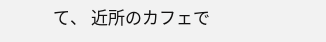て、 近所のカフェで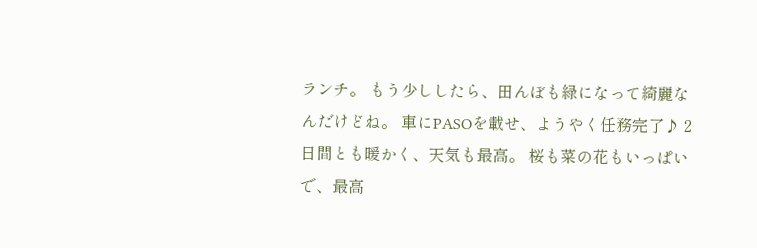ランチ。 もう少ししたら、田んぼも緑になって綺麗なんだけどね。 車にPASOを載せ、ようやく任務完了♪ 2日間とも暖かく、天気も最高。 桜も菜の花もいっぱいで、最高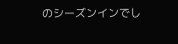のシーズンインでし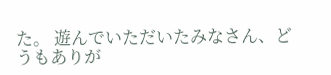た。 遊んでいただいたみなさん、どうもありが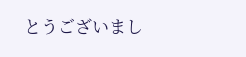とうございまし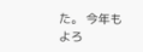た。 今年もよろ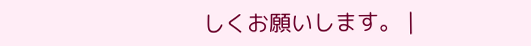しくお願いします。 |